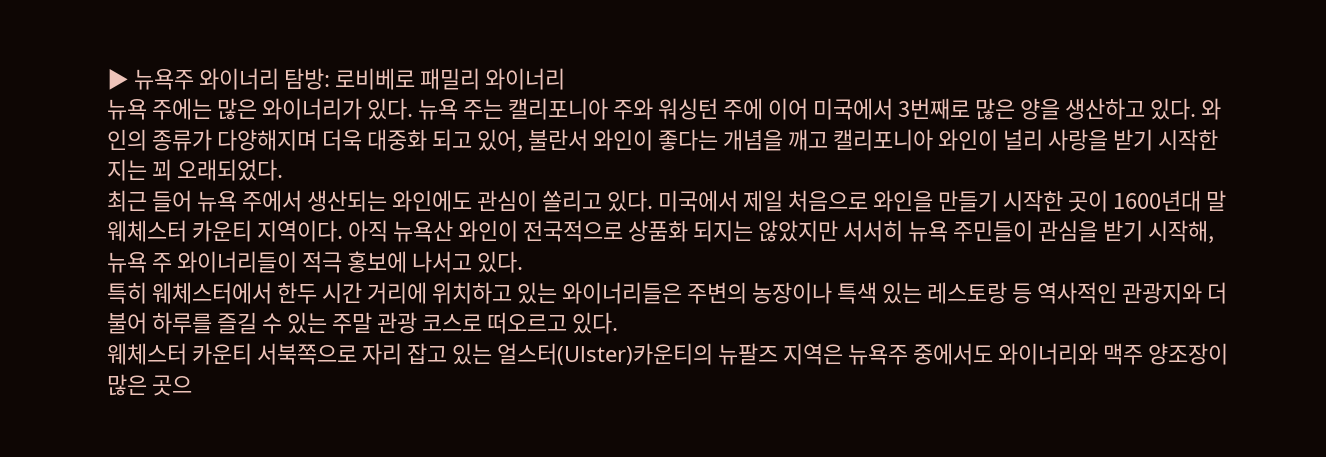▶ 뉴욕주 와이너리 탐방: 로비베로 패밀리 와이너리
뉴욕 주에는 많은 와이너리가 있다. 뉴욕 주는 캘리포니아 주와 워싱턴 주에 이어 미국에서 3번째로 많은 양을 생산하고 있다. 와인의 종류가 다양해지며 더욱 대중화 되고 있어, 불란서 와인이 좋다는 개념을 깨고 캘리포니아 와인이 널리 사랑을 받기 시작한 지는 꾀 오래되었다.
최근 들어 뉴욕 주에서 생산되는 와인에도 관심이 쏠리고 있다. 미국에서 제일 처음으로 와인을 만들기 시작한 곳이 1600년대 말 웨체스터 카운티 지역이다. 아직 뉴욕산 와인이 전국적으로 상품화 되지는 않았지만 서서히 뉴욕 주민들이 관심을 받기 시작해, 뉴욕 주 와이너리들이 적극 홍보에 나서고 있다.
특히 웨체스터에서 한두 시간 거리에 위치하고 있는 와이너리들은 주변의 농장이나 특색 있는 레스토랑 등 역사적인 관광지와 더불어 하루를 즐길 수 있는 주말 관광 코스로 떠오르고 있다.
웨체스터 카운티 서북쪽으로 자리 잡고 있는 얼스터(Ulster)카운티의 뉴팔즈 지역은 뉴욕주 중에서도 와이너리와 맥주 양조장이 많은 곳으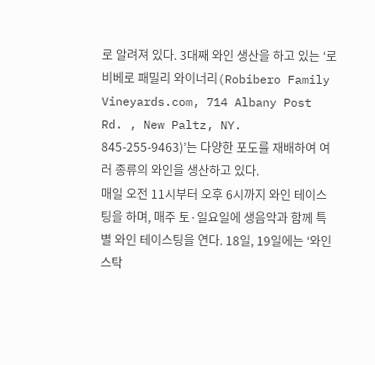로 알려져 있다. 3대째 와인 생산을 하고 있는 ‘로비베로 패밀리 와이너리(Robibero Family Vineyards.com, 714 Albany Post Rd. , New Paltz, NY. 845-255-9463)’는 다양한 포도를 재배하여 여러 종류의 와인을 생산하고 있다.
매일 오전 11시부터 오후 6시까지 와인 테이스팅을 하며, 매주 토·일요일에 생음악과 함께 특별 와인 테이스팅을 연다. 18일, 19일에는 ‘와인스탁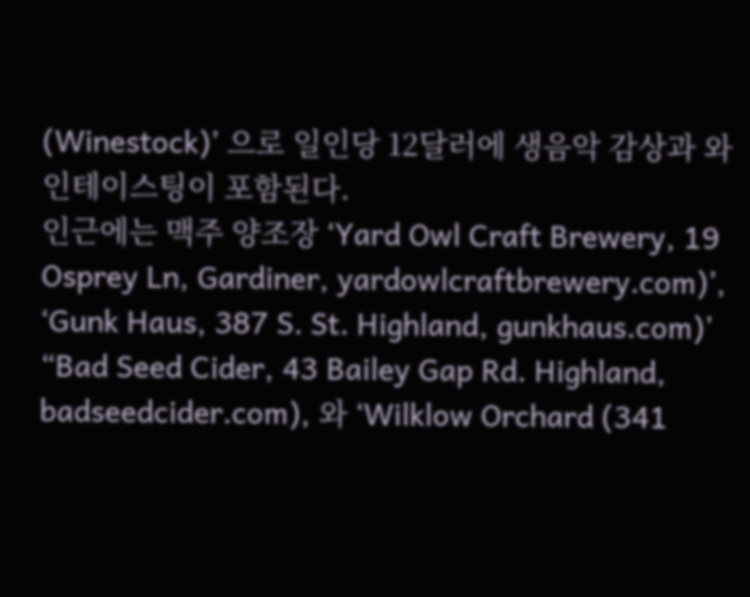(Winestock)’ 으로 일인당 12달러에 생음악 감상과 와인테이스팅이 포함된다.
인근에는 맥주 양조장 ‘Yard Owl Craft Brewery, 19 Osprey Ln, Gardiner, yardowlcraftbrewery.com)’, ‘Gunk Haus, 387 S. St. Highland, gunkhaus.com)’ “Bad Seed Cider, 43 Bailey Gap Rd. Highland, badseedcider.com), 와 ‘Wilklow Orchard (341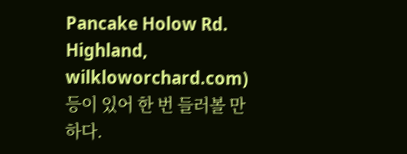Pancake Holow Rd. Highland, wilkloworchard.com) 등이 있어 한 번 들러볼 만하다.